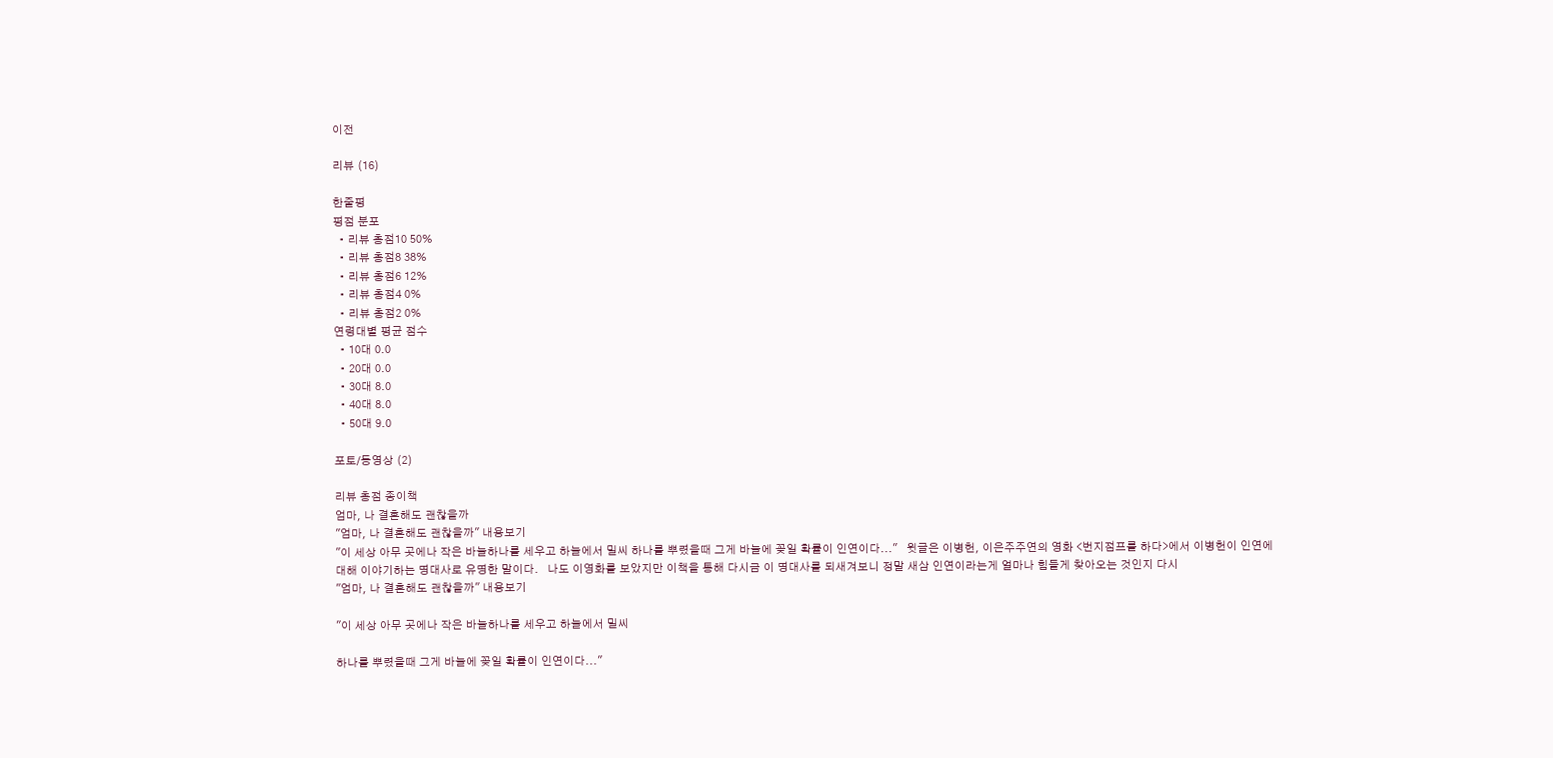이전

리뷰 (16)

한줄평
평점 분포
  • 리뷰 총점10 50%
  • 리뷰 총점8 38%
  • 리뷰 총점6 12%
  • 리뷰 총점4 0%
  • 리뷰 총점2 0%
연령대별 평균 점수
  • 10대 0.0
  • 20대 0.0
  • 30대 8.0
  • 40대 8.0
  • 50대 9.0

포토/동영상 (2)

리뷰 총점 종이책
엄마, 나 결혼해도 괜찮을까
"엄마, 나 결혼해도 괜찮을까" 내용보기
"이 세상 아무 곳에나 작은 바늘하나를 세우고 하늘에서 밀씨 하나를 뿌렸을때 그게 바늘에 꽂일 확률이 인연이다..."   윗글은 이병헌, 이은주주연의 영화 <번지점프를 하다>에서 이병헌이 인연에 대해 이야기하는 명대사로 유명한 말이다.   나도 이영화를 보았지만 이책을 통해 다시금 이 명대사를 되새겨보니 정말 새삼 인연이라는게 얼마나 힘들게 찾아오는 것인지 다시
"엄마, 나 결혼해도 괜찮을까" 내용보기

"이 세상 아무 곳에나 작은 바늘하나를 세우고 하늘에서 밀씨

하나를 뿌렸을때 그게 바늘에 꽂일 확률이 인연이다..."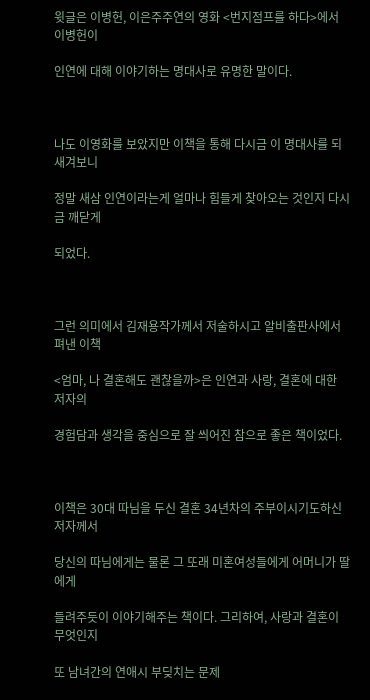윗글은 이병헌, 이은주주연의 영화 <번지점프를 하다>에서 이병헌이

인연에 대해 이야기하는 명대사로 유명한 말이다.



나도 이영화를 보았지만 이책을 통해 다시금 이 명대사를 되새겨보니

정말 새삼 인연이라는게 얼마나 힘들게 찾아오는 것인지 다시금 깨닫게

되었다.



그런 의미에서 김재용작가께서 저술하시고 알비출판사에서 펴낸 이책

<엄마, 나 결혼해도 괜찮을까>은 인연과 사랑, 결혼에 대한 저자의

경험담과 생각을 중심으로 잘 씌어진 참으로 좋은 책이었다.



이책은 30대 따님을 두신 결혼 34년차의 주부이시기도하신 저자께서

당신의 따님에게는 물론 그 또래 미혼여성들에게 어머니가 딸에게

들려주듯이 이야기해주는 책이다. 그리하여, 사랑과 결혼이 무엇인지

또 남녀간의 연애시 부딪치는 문제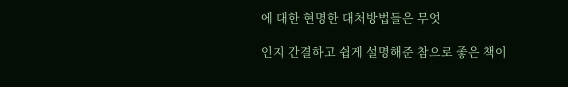에 대한 현명한 대처방법들은 무엇

인지 간결하고 쉽게 설명해준 참으로 좋은 책이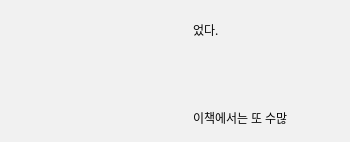었다.



이책에서는 또 수많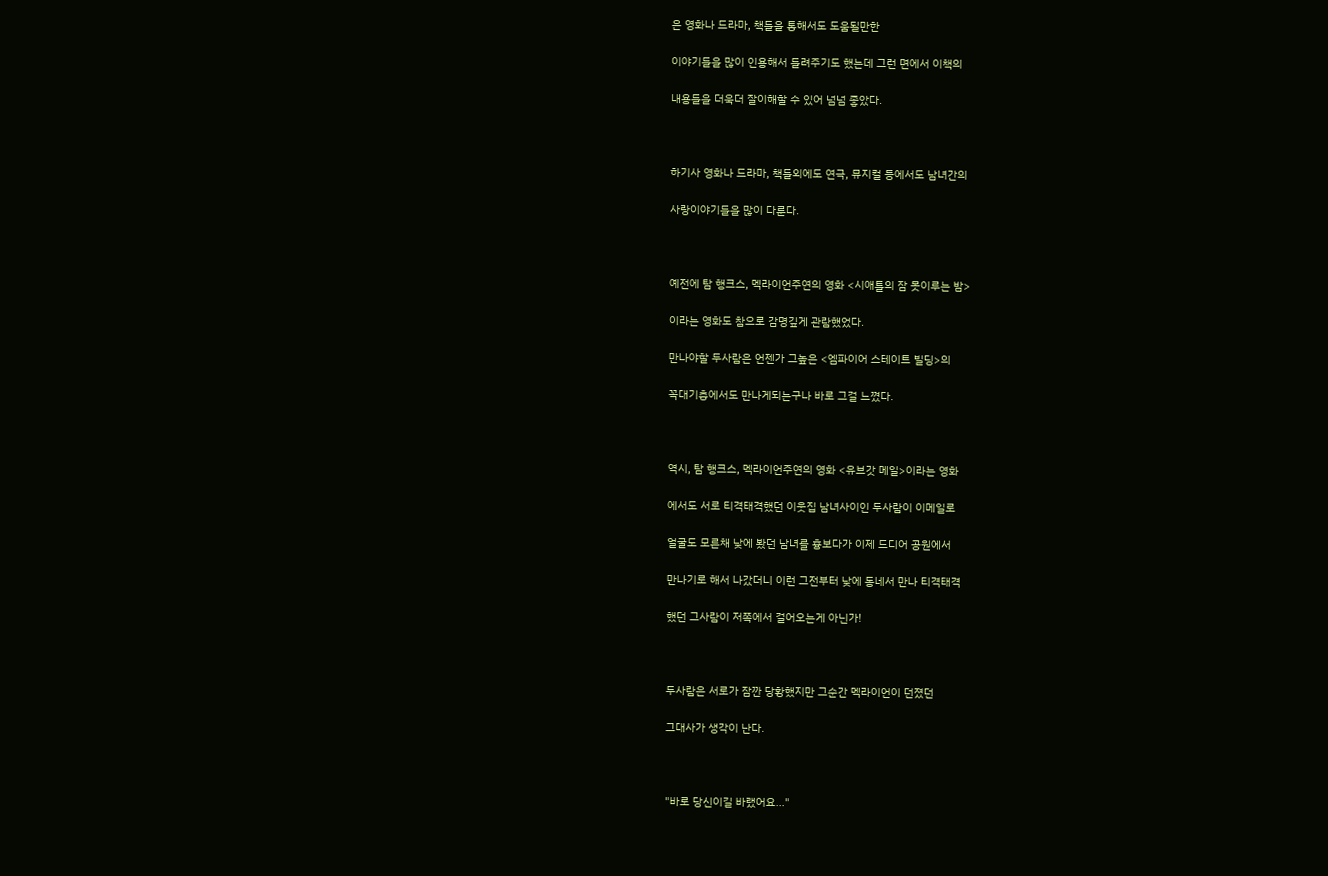은 영화나 드라마, 책들을 통해서도 도움될만한

이야기들을 많이 인용해서 들려주기도 했는데 그런 면에서 이책의

내용들을 더욱더 잘이해할 수 있어 넘넘 좋았다.



하기사 영화나 드라마, 책들외에도 연극, 뮤지컬 등에서도 남녀간의

사랑이야기들을 많이 다룬다.



예전에 탐 행크스, 멕라이언주연의 영화 <시애틀의 잠 못이루는 밤>

이라는 영화도 참으로 감명깊게 관람했었다.

만나야할 두사람은 언젠가 그높은 <엠파이어 스테이트 빌딩>의

꼭대기층에서도 만나게되는구나 바로 그걸 느꼈다.



역시, 탐 행크스, 멕라이언주연의 영화 <유브갓 메일>이라는 영화

에서도 서로 티격태격했던 이웃집 남녀사이인 두사람이 이메일로

얼굴도 모른채 낮에 봤던 남녀를 흉보다가 이제 드디어 공원에서

만나기로 해서 나갔더니 이런 그전부터 낮에 동네서 만나 티격태격

했던 그사람이 저쪽에서 걸어오는게 아닌가!



두사람은 서로가 잠깐 당황했지만 그순간 멕라이언이 던졌던

그대사가 생각이 난다.



"바로 당신이길 바랬어요..."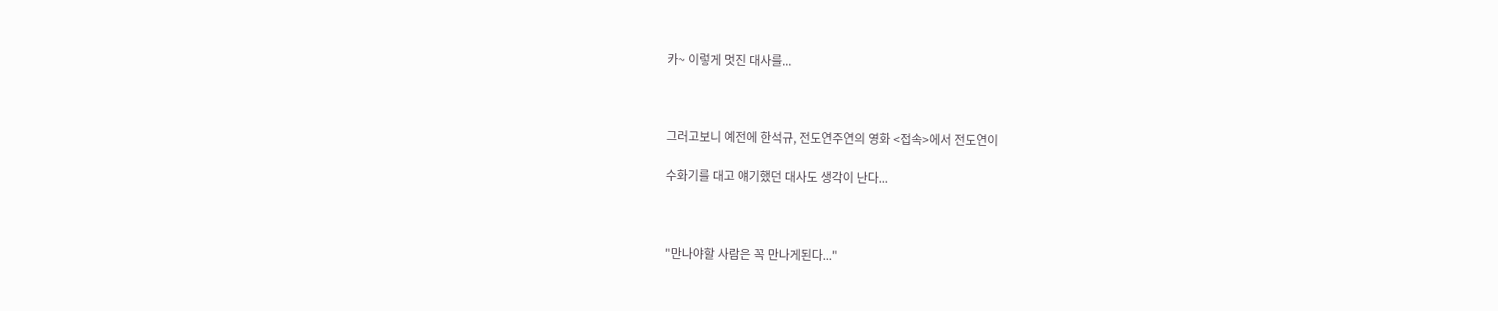카~ 이렇게 멋진 대사를...



그러고보니 예전에 한석규, 전도연주연의 영화 <접속>에서 전도연이

수화기를 대고 얘기했던 대사도 생각이 난다...



"만나야할 사람은 꼭 만나게된다..."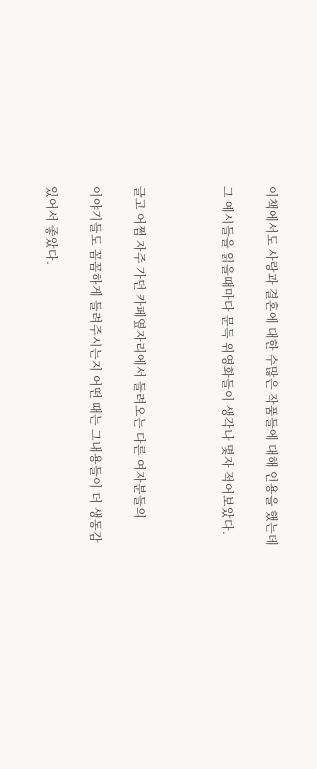이책에서도 사랑과 결혼에 대한 수많은 작품들에 대해 인용을 했는데

그 예시들을 읽을때마다 문득 위영화들이 생각나 몇자 적어보았다.



글고 어쩜 자주 가던 카페옆자리에서 들려오는 다른 여자분들의

이야기들도 꼼꼼하게 들려주시는지 어떤 때는 그내용들이 더 생동감

있어서 좋았다.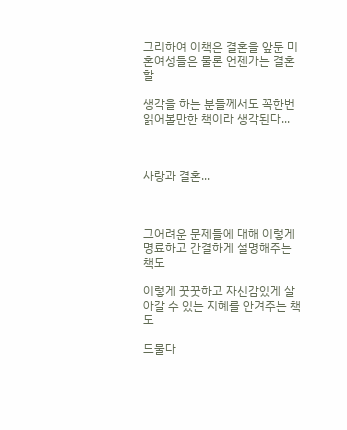그리하여 이책은 결혼을 앞둔 미혼여성들은 물론 언젠가는 결혼할

생각을 하는 분들께서도 꼭한번 읽어볼만한 책이라 생각된다...



사랑과 결혼...



그어려운 문제들에 대해 이렇게 명료하고 간결하게 설명해주는 책도

이렇게 꿋꿋하고 자신감있게 살아갈 수 있는 지혜를 안겨주는 책도

드물다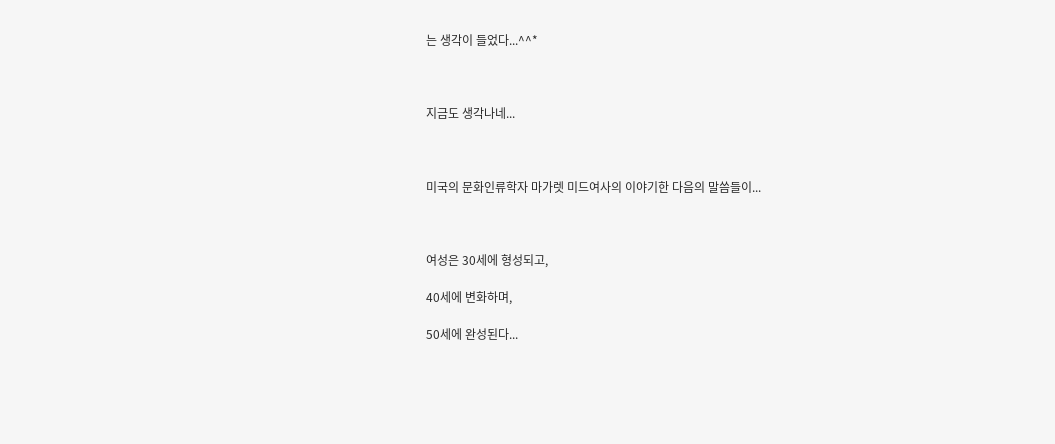는 생각이 들었다...^^*



지금도 생각나네...



미국의 문화인류학자 마가렛 미드여사의 이야기한 다음의 말씀들이...



여성은 30세에 형성되고,

40세에 변화하며,

50세에 완성된다...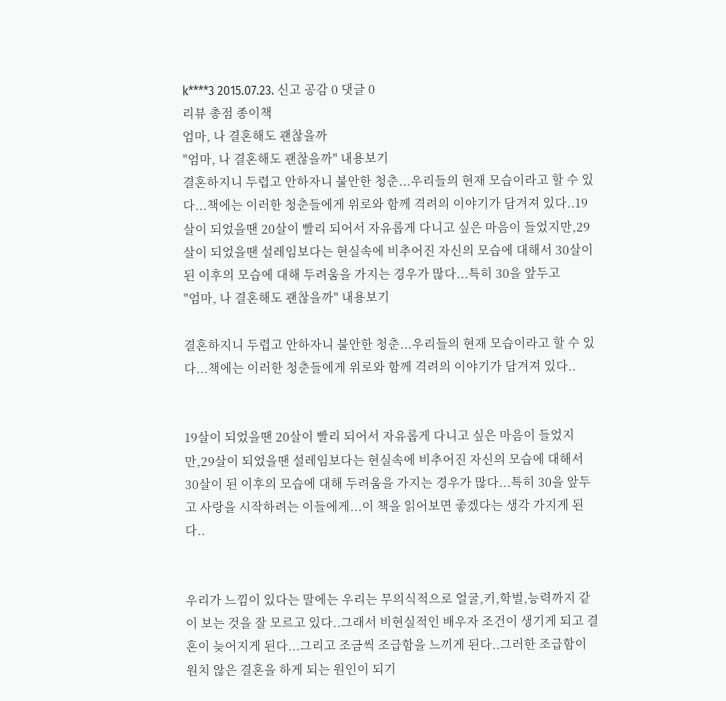k****3 2015.07.23. 신고 공감 0 댓글 0
리뷰 총점 종이책
엄마, 나 결혼해도 괜찮을까
"엄마, 나 결혼해도 괜찮을까" 내용보기
결혼하지니 두렵고 안하자니 불안한 청춘...우리들의 현재 모습이라고 할 수 있다...책에는 이러한 청춘들에게 위로와 함께 격려의 이야기가 담겨져 있다..19살이 되었을땐 20살이 빨리 되어서 자유롭게 다니고 싶은 마음이 들었지만,29살이 되었을땐 설레임보다는 현실속에 비추어진 자신의 모습에 대해서 30살이 된 이후의 모습에 대해 두려움을 가지는 경우가 많다...특히 30을 앞두고
"엄마, 나 결혼해도 괜찮을까" 내용보기

결혼하지니 두렵고 안하자니 불안한 청춘...우리들의 현재 모습이라고 할 수 있다...책에는 이러한 청춘들에게 위로와 함께 격려의 이야기가 담겨져 있다..


19살이 되었을땐 20살이 빨리 되어서 자유롭게 다니고 싶은 마음이 들었지만,29살이 되었을땐 설레임보다는 현실속에 비추어진 자신의 모습에 대해서 30살이 된 이후의 모습에 대해 두려움을 가지는 경우가 많다...특히 30을 앞두고 사랑을 시작하려는 이들에게...이 책을 읽어보면 좋겠다는 생각 가지게 된다..


우리가 느낌이 있다는 말에는 우리는 무의식적으로 얼굴,키,학벌,능력까지 같이 보는 것을 잘 모르고 있다..그래서 비현실적인 배우자 조건이 생기게 되고 결혼이 늦어지게 된다...그리고 조금씩 조급함을 느끼게 된다..그러한 조급함이 원치 않은 결혼을 하게 되는 원인이 되기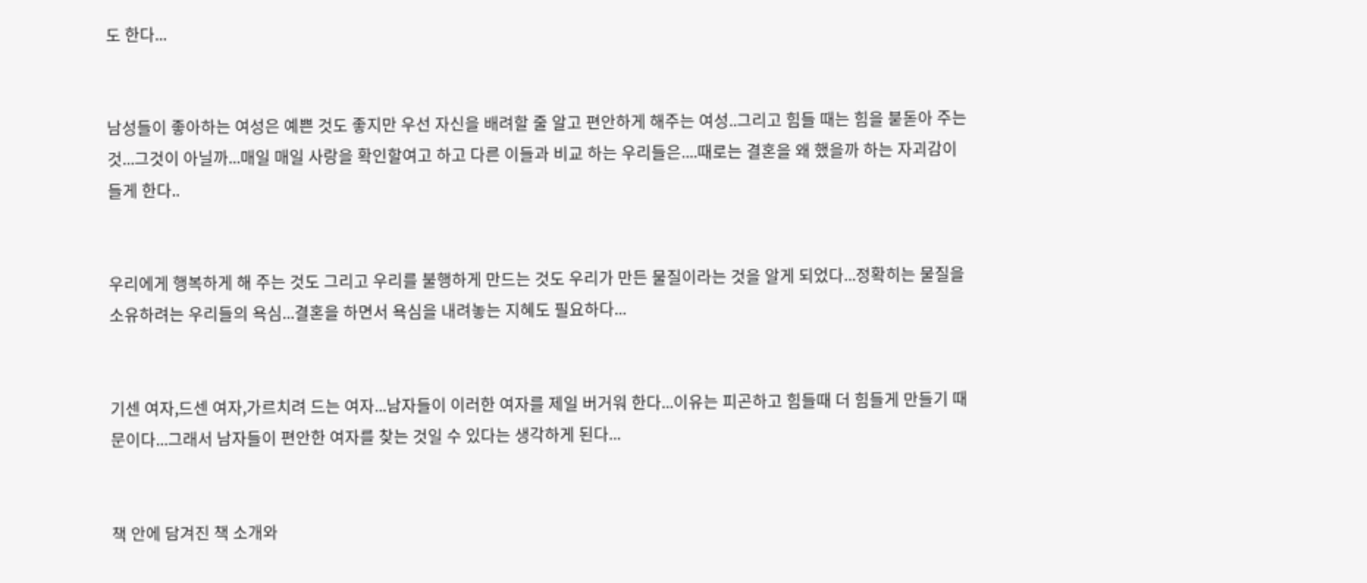도 한다...


남성들이 좋아하는 여성은 예쁜 것도 좋지만 우선 자신을 배려할 줄 알고 편안하게 해주는 여성..그리고 힘들 때는 힘을 붇돋아 주는 것...그것이 아닐까...매일 매일 사랑을 확인할여고 하고 다른 이들과 비교 하는 우리들은....때로는 결혼을 왜 했을까 하는 자괴감이 들게 한다..


우리에게 행복하게 해 주는 것도 그리고 우리를 불행하게 만드는 것도 우리가 만든 물질이라는 것을 알게 되었다...정확히는 물질을 소유하려는 우리들의 욕심...결혼을 하면서 욕심을 내려놓는 지혜도 필요하다...


기센 여자,드센 여자,가르치려 드는 여자...남자들이 이러한 여자를 제일 버거워 한다...이유는 피곤하고 힘들때 더 힘들게 만들기 때문이다...그래서 남자들이 편안한 여자를 찾는 것일 수 있다는 생각하게 된다...


책 안에 담겨진 책 소개와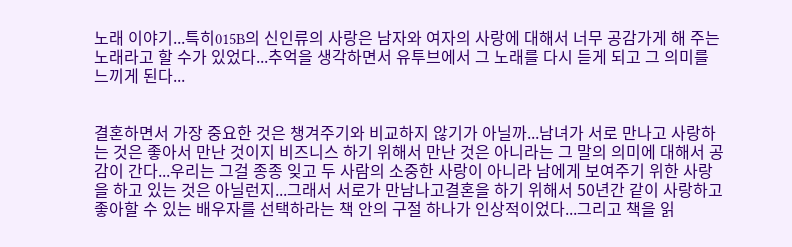노래 이야기...특히015B의 신인류의 사랑은 남자와 여자의 사랑에 대해서 너무 공감가게 해 주는 노래라고 할 수가 있었다...추억을 생각하면서 유투브에서 그 노래를 다시 듣게 되고 그 의미를 느끼게 된다...


결혼하면서 가장 중요한 것은 챙겨주기와 비교하지 않기가 아닐까...남녀가 서로 만나고 사랑하는 것은 좋아서 만난 것이지 비즈니스 하기 위해서 만난 것은 아니라는 그 말의 의미에 대해서 공감이 간다...우리는 그걸 종종 잊고 두 사람의 소중한 사랑이 아니라 남에게 보여주기 위한 사랑을 하고 있는 것은 아닐런지...그래서 서로가 만남나고결혼을 하기 위해서 50년간 같이 사랑하고 좋아할 수 있는 배우자를 선택하라는 책 안의 구절 하나가 인상적이었다...그리고 책을 읽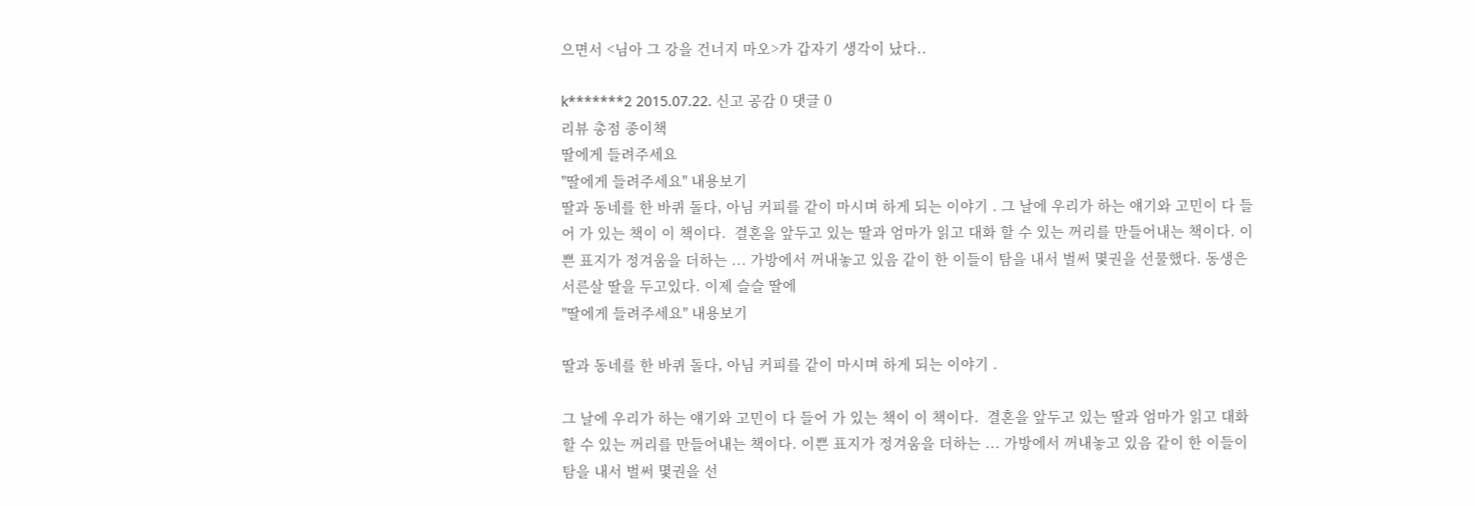으면서 <님아 그 강을 건너지 마오>가 갑자기 생각이 났다..

k*******2 2015.07.22. 신고 공감 0 댓글 0
리뷰 총점 종이책
딸에게 들려주세요
"딸에게 들려주세요" 내용보기
딸과 동네를 한 바퀴 돌다, 아님 커피를 같이 마시며 하게 되는 이야기 . 그 날에 우리가 하는 얘기와 고민이 다 들어 가 있는 책이 이 책이다.  결혼을 앞두고 있는 딸과 엄마가 읽고 대화 할 수 있는 꺼리를 만들어내는 책이다. 이쁜 표지가 정겨움을 더하는 ... 가방에서 꺼내놓고 있음 같이 한 이들이 탐을 내서 벌써 몇권을 선물했다. 동생은 서른살 딸을 두고있다. 이제 슬슬 딸에
"딸에게 들려주세요" 내용보기

딸과 동네를 한 바퀴 돌다, 아님 커피를 같이 마시며 하게 되는 이야기 .

그 날에 우리가 하는 얘기와 고민이 다 들어 가 있는 책이 이 책이다.  결혼을 앞두고 있는 딸과 엄마가 읽고 대화 할 수 있는 꺼리를 만들어내는 책이다. 이쁜 표지가 정겨움을 더하는 ... 가방에서 꺼내놓고 있음 같이 한 이들이 탐을 내서 벌써 몇권을 선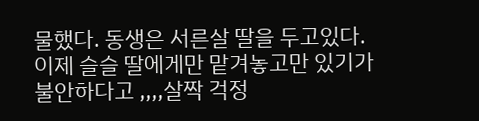물했다. 동생은 서른살 딸을 두고있다. 이제 슬슬 딸에게만 맡겨놓고만 있기가 불안하다고 ,,,,살짝 걱정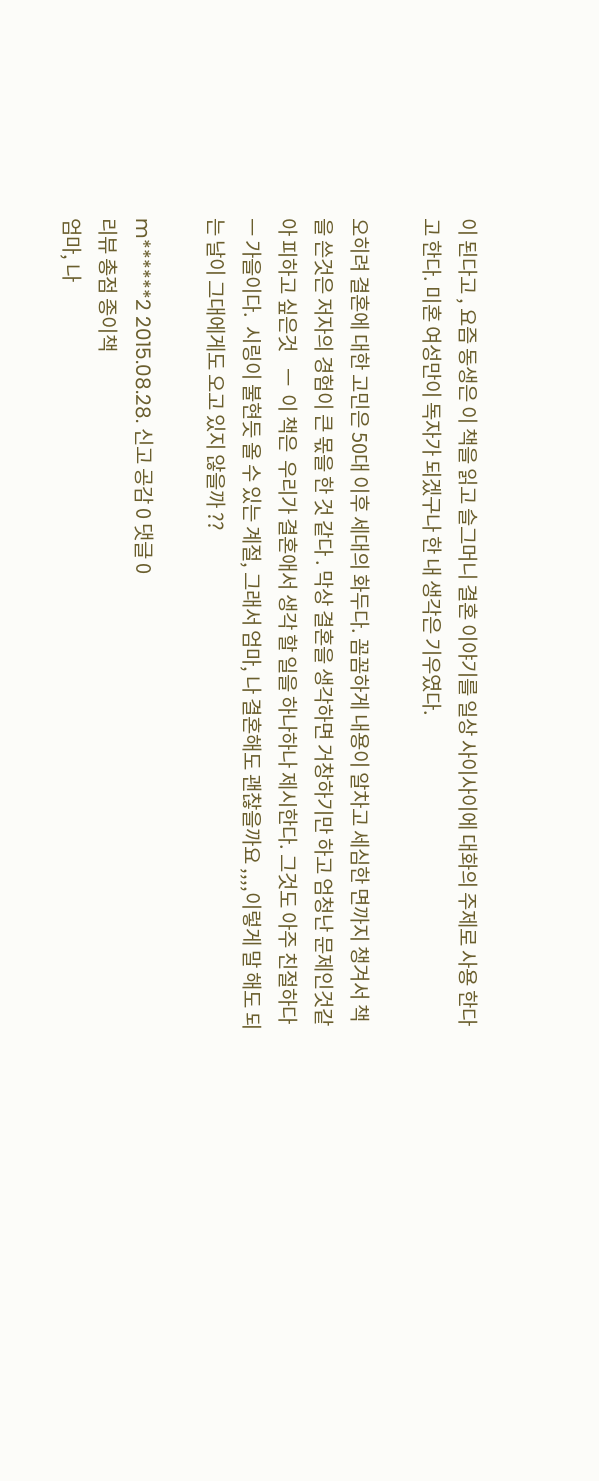이 된다고 , 요즘 동생은 이 책을 읽고 슬그머니 결혼 이야기를 일상 사이사이에 대화의 주제로 사용 한다고 한다. 미혼 여성만이 독자가 되겠구나 한 내 생각은 기우였다.

오히려 결혼에 대한 고민은 50대 이후 세대의 화두다. 꼼꼼하게 내용이 알차고 세심한 면까지 챙겨서 책을 쓴것은 저자의 경험이 큰 몫을 한 것 같다 . 막상 결혼을 생각하면 거창하기만 하고 엄청난 문제인것같아 피하고 싶은것    ㅡ  이 책은  우리가 결혼애서 생각 할 일을 하나하나 제시한다. 그것도 아주 친절하다 ㅡ 가을이다.  시링이 불현듯 올 수 있는 계절, 그래서 엄마, 나 결혼해도 괜찮을까요 ,,,,이렇게 말 해도 되는 날이 그대에게도 오고 있지 않을까 ??

m******2 2015.08.28. 신고 공감 0 댓글 0
리뷰 총점 종이책
엄마, 나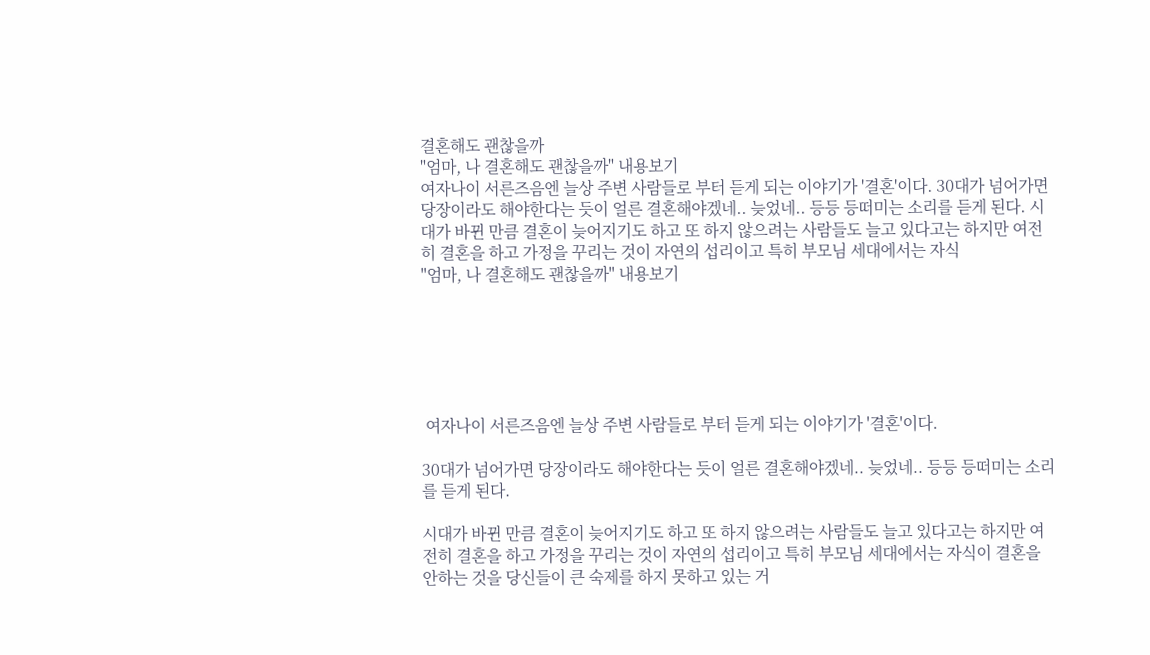결혼해도 괜찮을까
"엄마, 나 결혼해도 괜찮을까" 내용보기
여자나이 서른즈음엔 늘상 주변 사람들로 부터 듣게 되는 이야기가 '결혼'이다. 30대가 넘어가면 당장이라도 해야한다는 듯이 얼른 결혼해야겠네.. 늦었네.. 등등 등떠미는 소리를 듣게 된다. 시대가 바뀐 만큼 결혼이 늦어지기도 하고 또 하지 않으려는 사람들도 늘고 있다고는 하지만 여전히 결혼을 하고 가정을 꾸리는 것이 자연의 섭리이고 특히 부모님 세대에서는 자식
"엄마, 나 결혼해도 괜찮을까" 내용보기






 여자나이 서른즈음엔 늘상 주변 사람들로 부터 듣게 되는 이야기가 '결혼'이다.

30대가 넘어가면 당장이라도 해야한다는 듯이 얼른 결혼해야겠네.. 늦었네.. 등등 등떠미는 소리를 듣게 된다.

시대가 바뀐 만큼 결혼이 늦어지기도 하고 또 하지 않으려는 사람들도 늘고 있다고는 하지만 여전히 결혼을 하고 가정을 꾸리는 것이 자연의 섭리이고 특히 부모님 세대에서는 자식이 결혼을 안하는 것을 당신들이 큰 숙제를 하지 못하고 있는 거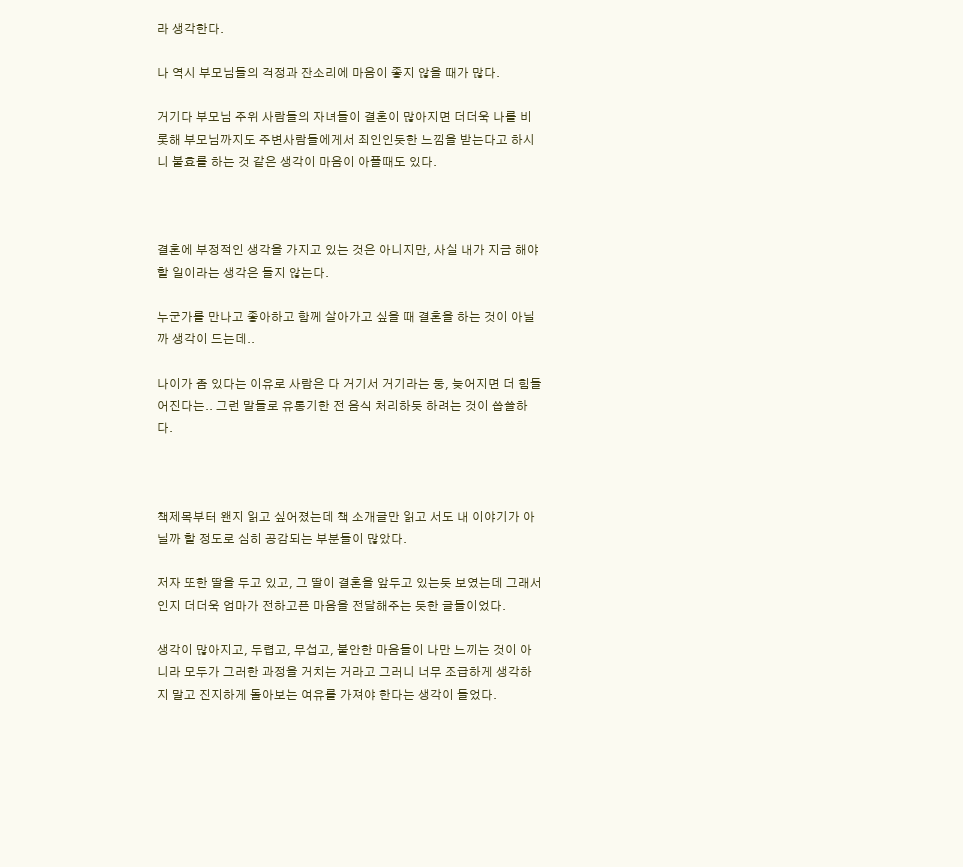라 생각한다.

나 역시 부모님들의 걱정과 잔소리에 마음이 좋지 않을 때가 많다.

거기다 부모님 주위 사람들의 자녀들이 결혼이 많아지면 더더욱 나를 비롯해 부모님까지도 주변사람들에게서 죄인인듯한 느낌을 받는다고 하시니 불효를 하는 것 같은 생각이 마음이 아플때도 있다.



결혼에 부정적인 생각을 가지고 있는 것은 아니지만, 사실 내가 지금 해야할 일이라는 생각은 들지 않는다.

누군가를 만나고 좋아하고 함께 살아가고 싶을 때 결혼을 하는 것이 아닐까 생각이 드는데..

나이가 좀 있다는 이유로 사람은 다 거기서 거기라는 둥, 늦어지면 더 힘들어진다는.. 그런 말들로 유통기한 전 음식 처리하듯 하려는 것이 씁쓸하다.



책제목부터 왠지 읽고 싶어졌는데 책 소개글만 읽고 서도 내 이야기가 아닐까 할 정도로 심히 공감되는 부분들이 많았다.

저자 또한 딸을 두고 있고, 그 딸이 결혼을 앞두고 있는듯 보였는데 그래서 인지 더더욱 엄마가 전하고픈 마음을 전달해주는 듯한 글들이었다.

생각이 많아지고, 두렵고, 무섭고, 불안한 마음들이 나만 느끼는 것이 아니라 모두가 그러한 과정을 거치는 거라고 그러니 너무 조급하게 생각하지 말고 진지하게 돌아보는 여유를 가져야 한다는 생각이 들었다.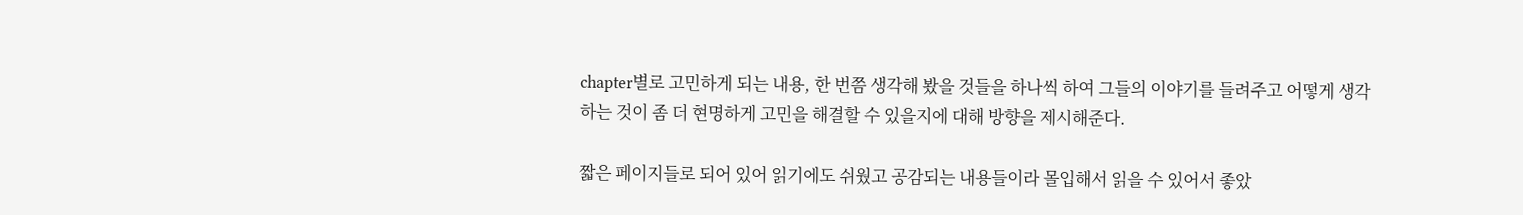chapter별로 고민하게 되는 내용, 한 번쯤 생각해 봤을 것들을 하나씩 하여 그들의 이야기를 들려주고 어떻게 생각하는 것이 좀 더 현명하게 고민을 해결할 수 있을지에 대해 방향을 제시해준다.

짧은 페이지들로 되어 있어 읽기에도 쉬웠고 공감되는 내용들이라 몰입해서 읽을 수 있어서 좋았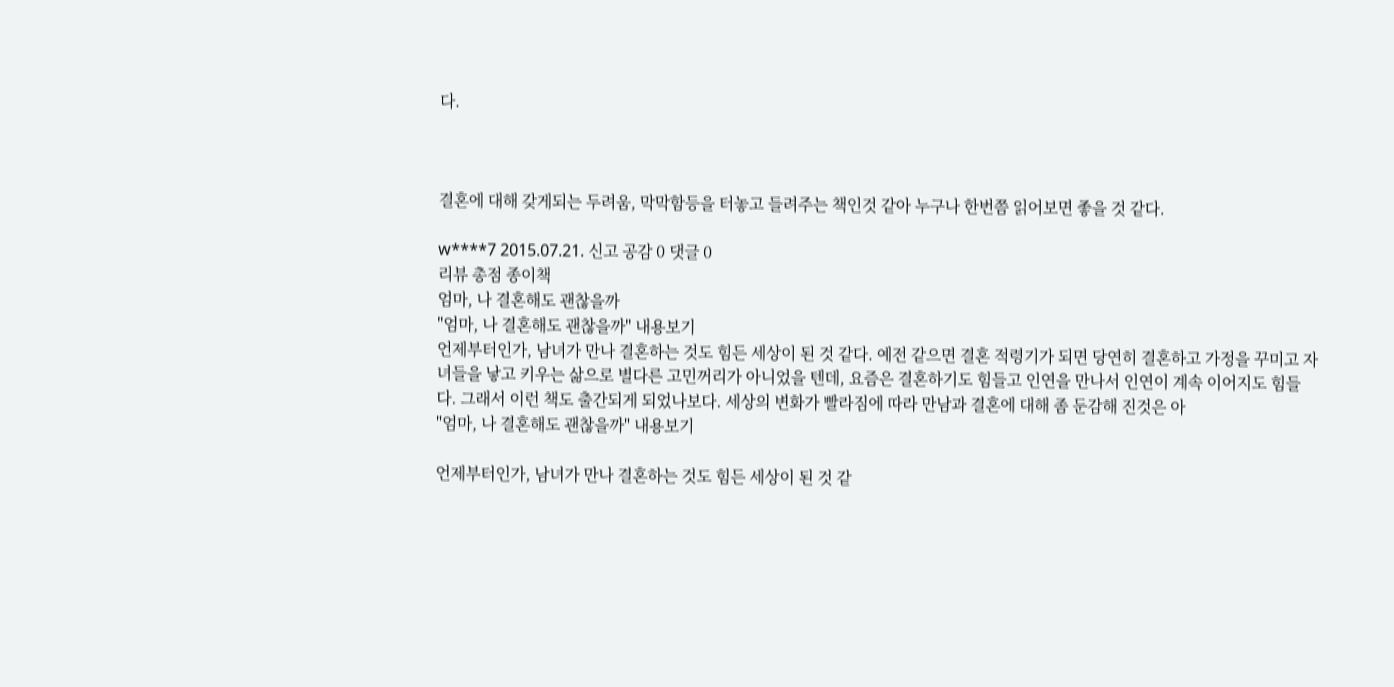다.



결혼에 대해 갖게되는 두려움, 막막함등을 터놓고 들려주는 책인것 같아 누구나 한번쯤 읽어보면 좋을 것 같다.

w****7 2015.07.21. 신고 공감 0 댓글 0
리뷰 총점 종이책
엄마, 나 결혼해도 괜찮을까
"엄마, 나 결혼해도 괜찮을까" 내용보기
언제부터인가, 남녀가 만나 결혼하는 것도 힘든 세상이 된 것 같다. 예전 같으면 결혼 적령기가 되면 당연히 결혼하고 가정을 꾸미고 자녀들을 낳고 키우는 삶으로 별다른 고민꺼리가 아니었을 텐데, 요즘은 결혼하기도 힘들고 인연을 만나서 인연이 계속 이어지도 힘들다. 그래서 이런 책도 출간되게 되었나보다. 세상의 변화가 빨라짐에 따라 만남과 결혼에 대해 좀 둔감해 진것은 아
"엄마, 나 결혼해도 괜찮을까" 내용보기

언제부터인가, 남녀가 만나 결혼하는 것도 힘든 세상이 된 것 같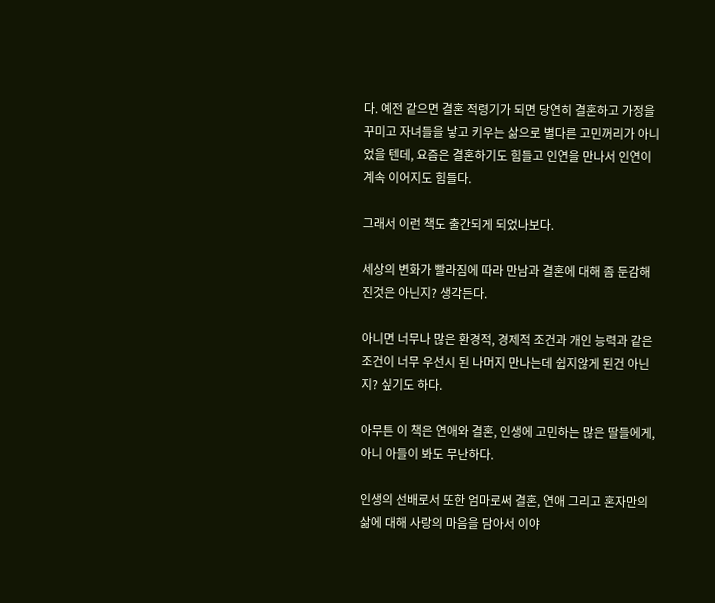다. 예전 같으면 결혼 적령기가 되면 당연히 결혼하고 가정을 꾸미고 자녀들을 낳고 키우는 삶으로 별다른 고민꺼리가 아니었을 텐데, 요즘은 결혼하기도 힘들고 인연을 만나서 인연이 계속 이어지도 힘들다.

그래서 이런 책도 출간되게 되었나보다.

세상의 변화가 빨라짐에 따라 만남과 결혼에 대해 좀 둔감해 진것은 아닌지? 생각든다.

아니면 너무나 많은 환경적, 경제적 조건과 개인 능력과 같은 조건이 너무 우선시 된 나머지 만나는데 쉽지않게 된건 아닌지? 싶기도 하다.

아무튼 이 책은 연애와 결혼, 인생에 고민하는 많은 딸들에게, 아니 아들이 봐도 무난하다.

인생의 선배로서 또한 엄마로써 결혼, 연애 그리고 혼자만의 삶에 대해 사랑의 마음을 담아서 이야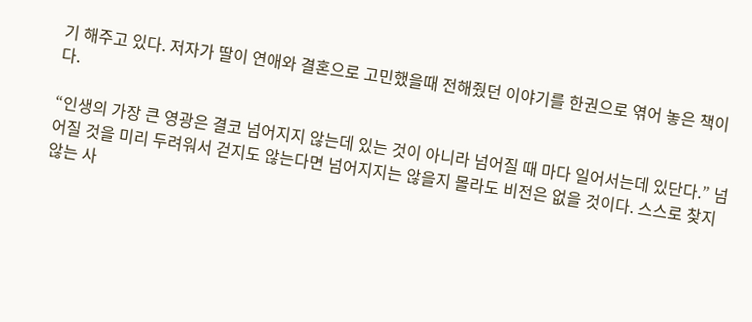기 해주고 있다. 저자가 딸이 연애와 결혼으로 고민했을때 전해줬던 이야기를 한권으로 엮어 놓은 책이다.

“인생의 가장 큰 영광은 결코 넘어지지 않는데 있는 것이 아니라 넘어질 때 마다 일어서는데 있단다.” 넘어질 것을 미리 두려워서 걷지도 않는다면 넘어지지는 않을지 몰라도 비전은 없을 것이다. 스스로 찾지 않는 사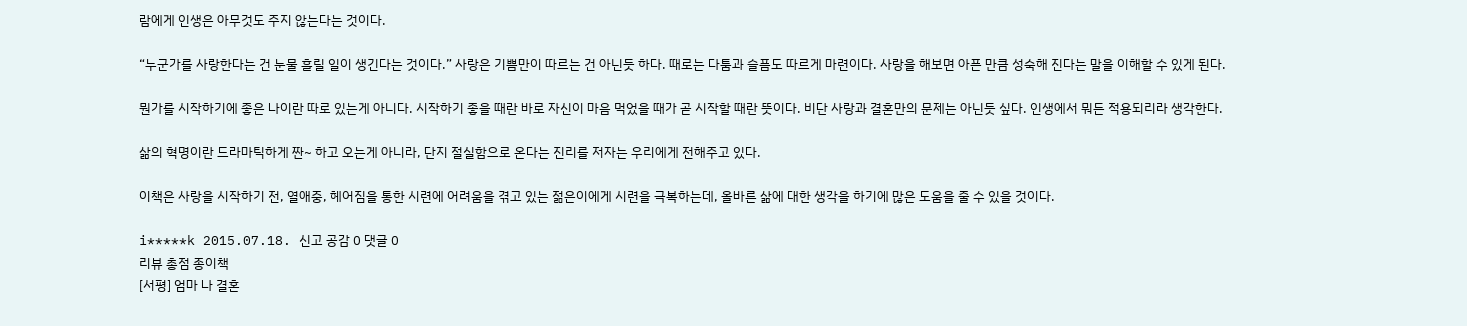람에게 인생은 아무것도 주지 않는다는 것이다.

“누군가를 사랑한다는 건 눈물 흘릴 일이 생긴다는 것이다.” 사랑은 기쁨만이 따르는 건 아닌듯 하다. 때로는 다툼과 슬픔도 따르게 마련이다. 사랑을 해보면 아픈 만큼 성숙해 진다는 말을 이해할 수 있게 된다.

뭔가를 시작하기에 좋은 나이란 따로 있는게 아니다. 시작하기 좋을 때란 바로 자신이 마음 먹었을 때가 곧 시작할 때란 뜻이다. 비단 사랑과 결혼만의 문제는 아닌듯 싶다. 인생에서 뭐든 적용되리라 생각한다.

삶의 혁명이란 드라마틱하게 짠~ 하고 오는게 아니라, 단지 절실함으로 온다는 진리를 저자는 우리에게 전해주고 있다.

이책은 사랑을 시작하기 전, 열애중, 헤어짐을 통한 시련에 어려움을 겪고 있는 젊은이에게 시련을 극복하는데, 올바른 삶에 대한 생각을 하기에 많은 도움을 줄 수 있을 것이다.

i*****k 2015.07.18. 신고 공감 0 댓글 0
리뷰 총점 종이책
[서평] 엄마 나 결혼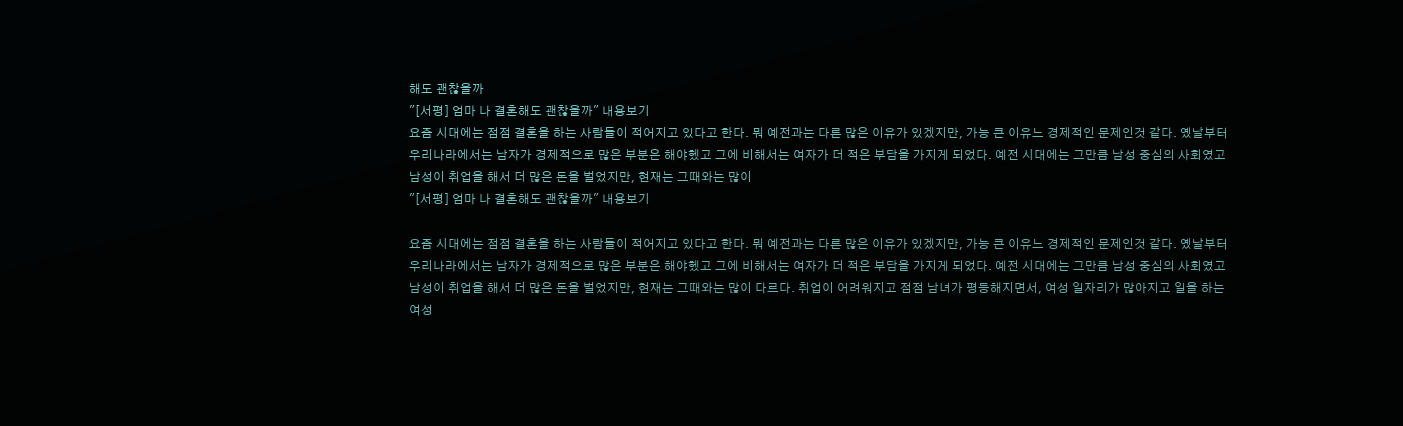해도 괜찮을까
"[서평] 엄마 나 결혼해도 괜찮을까" 내용보기
요즘 시대에는 점점 결혼을 하는 사람들이 적어지고 있다고 한다. 뭐 예전과는 다른 많은 이유가 있겠지만, 가능 큰 이유느 경제적인 문제인것 같다. 옜날부터 우리나라에서는 남자가 경제적으로 많은 부분은 해야헸고 그에 비해서는 여자가 더 적은 부담을 가지게 되었다. 예전 시대에는 그만큼 남성 중심의 사회였고 남성이 취업을 해서 더 많은 돈을 벌었지만, 현재는 그때와는 많이
"[서평] 엄마 나 결혼해도 괜찮을까" 내용보기

요즘 시대에는 점점 결혼을 하는 사람들이 적어지고 있다고 한다. 뭐 예전과는 다른 많은 이유가 있겠지만, 가능 큰 이유느 경제적인 문제인것 같다. 옜날부터 우리나라에서는 남자가 경제적으로 많은 부분은 해야헸고 그에 비해서는 여자가 더 적은 부담을 가지게 되었다. 예전 시대에는 그만큼 남성 중심의 사회였고 남성이 취업을 해서 더 많은 돈을 벌었지만, 현재는 그때와는 많이 다르다. 취업이 어려워지고 점점 남녀가 평등해지면서, 여성 일자리가 많아지고 일을 하는 여성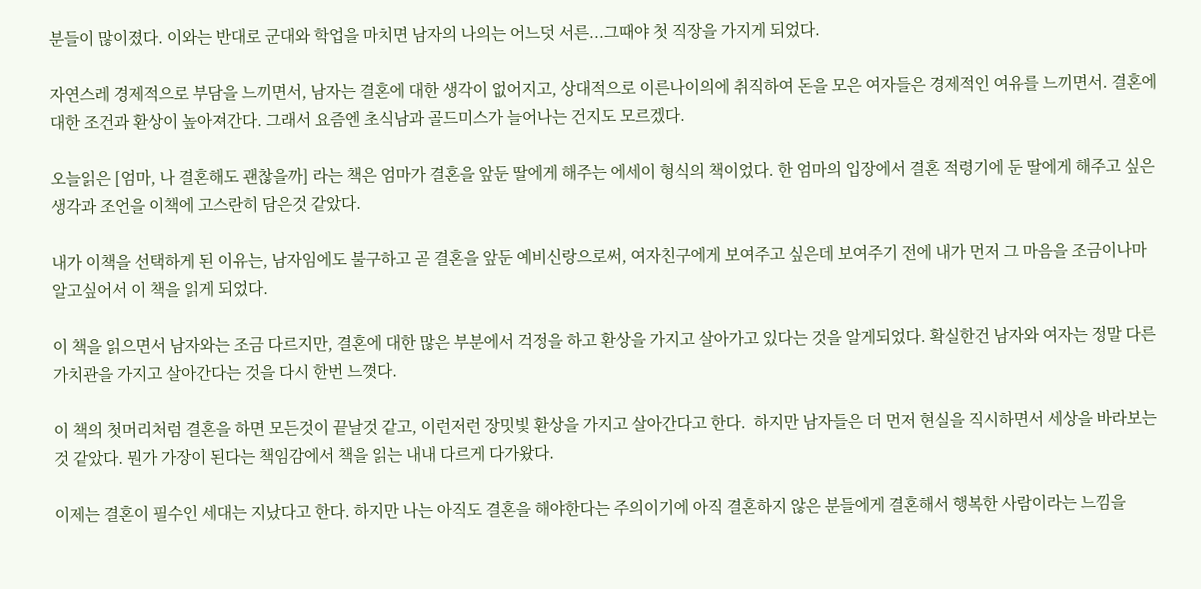분들이 많이졌다. 이와는 반대로 군대와 학업을 마치면 남자의 나의는 어느덧 서른...그때야 첫 직장을 가지게 되었다.

자연스레 경제적으로 부담을 느끼면서, 남자는 결혼에 대한 생각이 없어지고, 상대적으로 이른나이의에 취직하여 돈을 모은 여자들은 경제적인 여유를 느끼면서. 결혼에대한 조건과 환상이 높아져간다. 그래서 요즘엔 초식남과 골드미스가 늘어나는 건지도 모르겠다.

오늘읽은 [엄마, 나 결혼해도 괜찮을까] 라는 책은 엄마가 결혼을 앞둔 딸에게 해주는 에세이 형식의 책이었다. 한 엄마의 입장에서 결혼 적령기에 둔 딸에게 해주고 싶은 생각과 조언을 이책에 고스란히 담은것 같았다.

내가 이책을 선택하게 된 이유는, 남자임에도 불구하고 곧 결혼을 앞둔 예비신랑으로써, 여자친구에게 보여주고 싶은데 보여주기 전에 내가 먼저 그 마음을 조금이나마 알고싶어서 이 책을 읽게 되었다.

이 책을 읽으면서 남자와는 조금 다르지만, 결혼에 대한 많은 부분에서 걱정을 하고 환상을 가지고 살아가고 있다는 것을 알게되었다. 확실한건 남자와 여자는 정말 다른 가치관을 가지고 살아간다는 것을 다시 한번 느꼇다.

이 책의 첫머리처럼 결혼을 하면 모든것이 끝날것 같고, 이런저런 장밋빛 환상을 가지고 살아간다고 한다.  하지만 남자들은 더 먼저 현실을 직시하면서 세상을 바라보는것 같았다. 뭔가 가장이 된다는 책임감에서 책을 읽는 내내 다르게 다가왔다.

이제는 결혼이 필수인 세대는 지났다고 한다. 하지만 나는 아직도 결혼을 해야한다는 주의이기에 아직 결혼하지 않은 분들에게 결혼해서 행복한 사람이라는 느낌을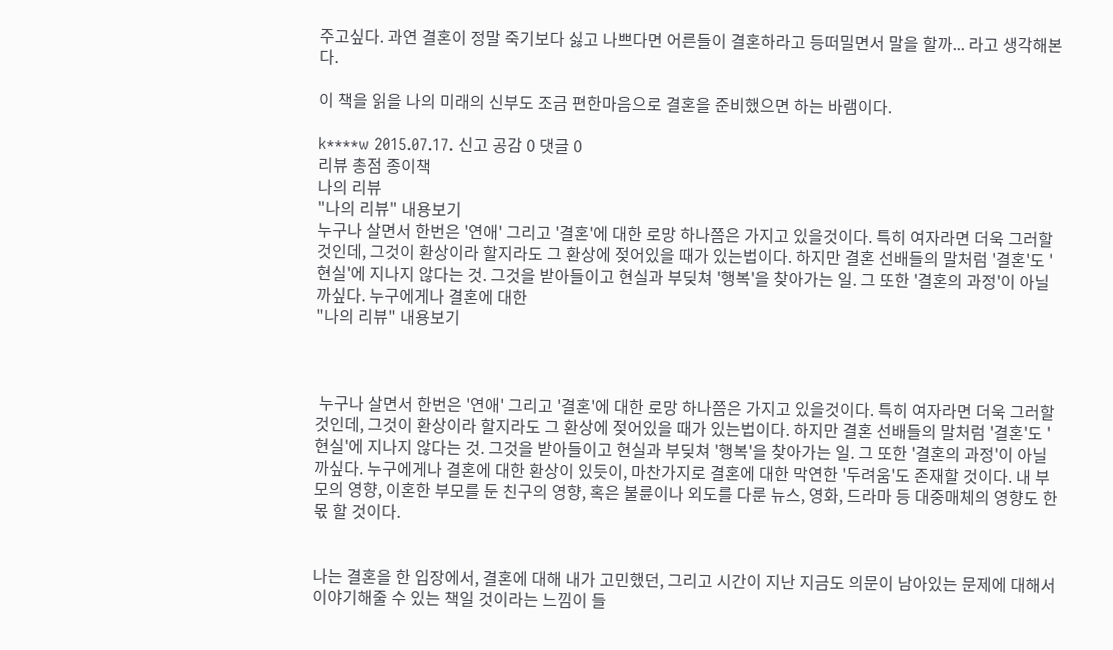주고싶다. 과연 결혼이 정말 죽기보다 싫고 나쁘다면 어른들이 결혼하라고 등떠밀면서 말을 할까... 라고 생각해본다.

이 책을 읽을 나의 미래의 신부도 조금 편한마음으로 결혼을 준비했으면 하는 바램이다.

k****w 2015.07.17. 신고 공감 0 댓글 0
리뷰 총점 종이책
나의 리뷰
"나의 리뷰" 내용보기
누구나 살면서 한번은 '연애' 그리고 '결혼'에 대한 로망 하나쯤은 가지고 있을것이다. 특히 여자라면 더욱 그러할 것인데, 그것이 환상이라 할지라도 그 환상에 젖어있을 때가 있는법이다. 하지만 결혼 선배들의 말처럼 '결혼'도 '현실'에 지나지 않다는 것. 그것을 받아들이고 현실과 부딪쳐 '행복'을 찾아가는 일. 그 또한 '결혼의 과정'이 아닐까싶다. 누구에게나 결혼에 대한
"나의 리뷰" 내용보기



 누구나 살면서 한번은 '연애' 그리고 '결혼'에 대한 로망 하나쯤은 가지고 있을것이다. 특히 여자라면 더욱 그러할 것인데, 그것이 환상이라 할지라도 그 환상에 젖어있을 때가 있는법이다. 하지만 결혼 선배들의 말처럼 '결혼'도 '현실'에 지나지 않다는 것. 그것을 받아들이고 현실과 부딪쳐 '행복'을 찾아가는 일. 그 또한 '결혼의 과정'이 아닐까싶다. 누구에게나 결혼에 대한 환상이 있듯이, 마찬가지로 결혼에 대한 막연한 '두려움'도 존재할 것이다. 내 부모의 영향, 이혼한 부모를 둔 친구의 영향, 혹은 불륜이나 외도를 다룬 뉴스, 영화, 드라마 등 대중매체의 영향도 한 몫 할 것이다.


나는 결혼을 한 입장에서, 결혼에 대해 내가 고민했던, 그리고 시간이 지난 지금도 의문이 남아있는 문제에 대해서 이야기해줄 수 있는 책일 것이라는 느낌이 들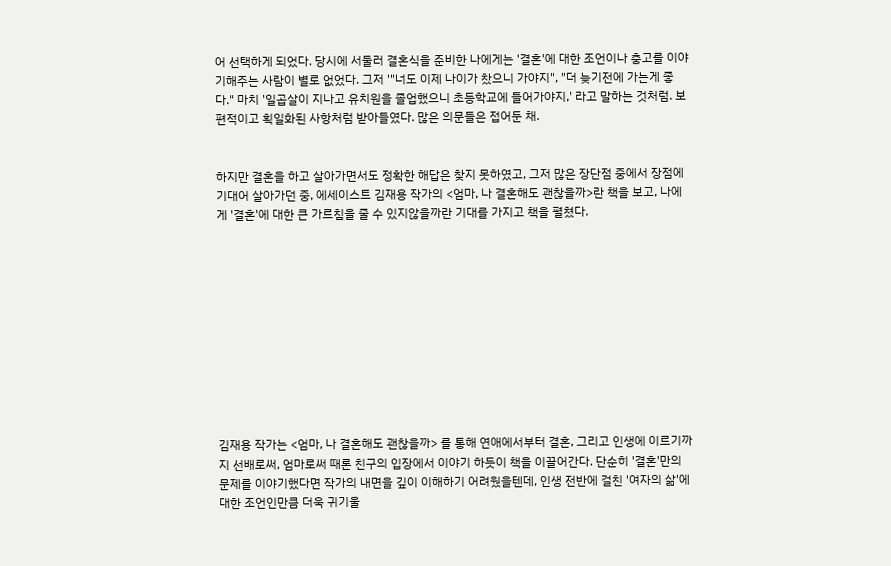어 선택하게 되었다. 당시에 서둘러 결혼식을 준비한 나에게는 '결혼'에 대한 조언이나 충고를 이야기해주는 사람이 별로 없었다. 그저 '"너도 이제 나이가 찼으니 가야지", "더 늦기전에 가는게 좋다." 마치 '일곱살이 지나고 유치원을 졸업했으니 초등학교에 들어가야지,' 라고 말하는 것처럼. 보편적이고 획일화된 사항처럼 받아들였다. 많은 의문들은 접어둔 채.


하지만 결혼을 하고 살아가면서도 정확한 해답은 찾지 못하였고, 그저 많은 장단점 중에서 장점에 기대어 살아가던 중, 에세이스트 김재용 작가의 <엄마, 나 결혼해도 괜찮을까>란 책을 보고, 나에게 '결혼'에 대한 큰 가르침을 줄 수 있지않을까란 기대를 가지고 책을 펼쳤다.











김재용 작가는 <엄마, 나 결혼해도 괜찮을까> 를 통해 연애에서부터 결혼, 그리고 인생에 이르기까지 선배로써, 엄마로써 때론 친구의 입장에서 이야기 하듯이 책을 이끌어간다. 단순히 '결혼'만의 문제를 이야기했다면 작가의 내면을 깊이 이해하기 어려웠을텐데, 인생 전반에 걸친 '여자의 삶'에 대한 조언인만큼 더욱 귀기울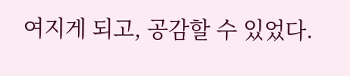여지게 되고, 공감할 수 있었다.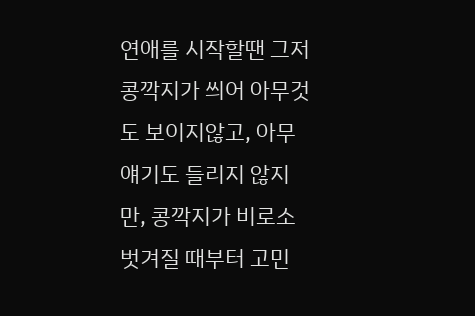연애를 시작할땐 그저 콩깍지가 씌어 아무것도 보이지않고, 아무얘기도 들리지 않지만, 콩깍지가 비로소 벗겨질 때부터 고민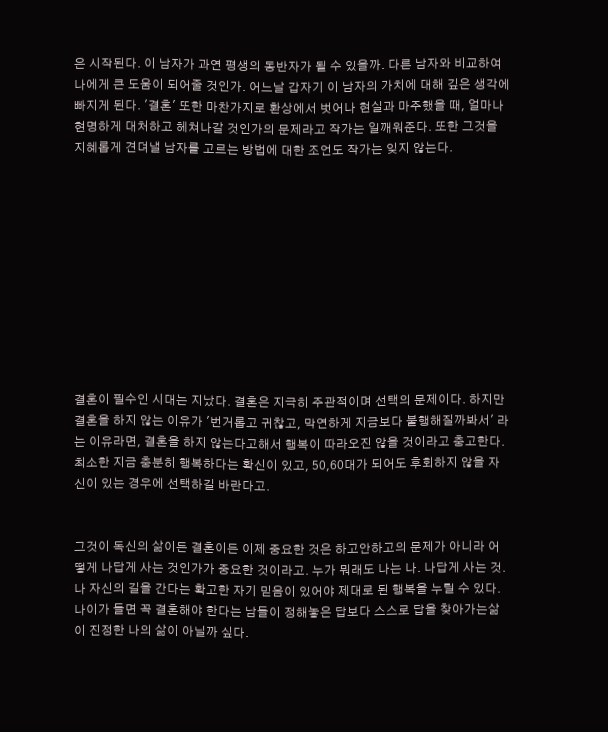은 시작된다. 이 남자가 과연 평생의 동반자가 될 수 있을까. 다른 남자와 비교하여 나에게 큰 도움이 되어줄 것인가. 어느날 갑자기 이 남자의 가치에 대해 깊은 생각에 빠지게 된다. '결혼' 또한 마찬가지로 환상에서 벗어나 현실과 마주했을 때, 얼마나 현명하게 대처하고 헤쳐나갈 것인가의 문제라고 작가는 일깨워준다. 또한 그것을 지혜롭게 견뎌낼 남자를 고르는 방법에 대한 조언도 작가는 잊지 않는다.











결혼이 필수인 시대는 지났다. 결혼은 지극히 주관적이며 선택의 문제이다. 하지만 결혼을 하지 않는 이유가 '번거롭고 귀찮고, 막연하게 지금보다 불행해질까봐서' 라는 이유라면, 결혼을 하지 않는다고해서 행복이 따라오진 않을 것이라고 충고한다. 최소한 지금 충분히 행복하다는 확신이 있고, 50,60대가 되어도 후회하지 않을 자신이 있는 경우에 선택하길 바란다고.


그것이 독신의 삶이든 결혼이든 이제 중요한 것은 하고안하고의 문제가 아니라 어떻게 나답게 사는 것인가가 중요한 것이라고. 누가 뭐래도 나는 나. 나답게 사는 것. 나 자신의 길을 간다는 확고한 자기 믿음이 있어야 제대로 된 행복을 누릴 수 있다. 나이가 들면 꼭 결혼해야 한다는 남들이 정해놓은 답보다 스스로 답을 찾아가는삶이 진정한 나의 삶이 아닐까 싶다.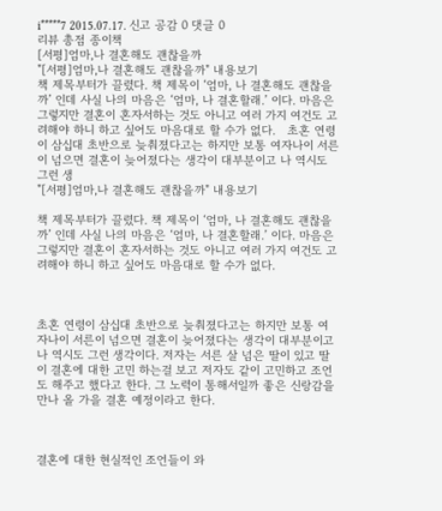i*****7 2015.07.17. 신고 공감 0 댓글 0
리뷰 총점 종이책
[서평]엄마,나 결혼해도 괜찮을까
"[서평]엄마,나 결혼해도 괜찮을까" 내용보기
책 제목부터가 끌렸다. 책 제목이 ‘엄마, 나 결혼해도 괜찮을까’ 인데 사실 나의 마음은 ‘엄마, 나 결혼할래.’ 이다. 마음은 그렇지만 결혼이 혼자서하는 것도 아니고 여러 가지 여건도 고려해야 하니 하고 싶어도 마음대로 할 수가 없다.   초혼 연령이 삼십대 초반으로 늦춰졌다고는 하지만 보통 여자나이 서른이 넘으면 결혼이 늦어졌다는 생각이 대부분이고 나 역시도 그런 생
"[서평]엄마,나 결혼해도 괜찮을까" 내용보기

책 제목부터가 끌렸다. 책 제목이 ‘엄마, 나 결혼해도 괜찮을까’ 인데 사실 나의 마음은 ‘엄마, 나 결혼할래.’ 이다. 마음은 그렇지만 결혼이 혼자서하는 것도 아니고 여러 가지 여건도 고려해야 하니 하고 싶어도 마음대로 할 수가 없다.



초혼 연령이 삼십대 초반으로 늦춰졌다고는 하지만 보통 여자나이 서른이 넘으면 결혼이 늦어졌다는 생각이 대부분이고 나 역시도 그런 생각이다. 저자는 서른 살 넘은 딸이 있고 딸이 결혼에 대한 고민 하는걸 보고 저자도 같이 고민하고 조언도 해주고 했다고 한다. 그 노력이 통해서일까 좋은 신랑감을 만나 올 가을 결혼 예정이라고 한다.



결혼에 대한 현실적인 조언들이 와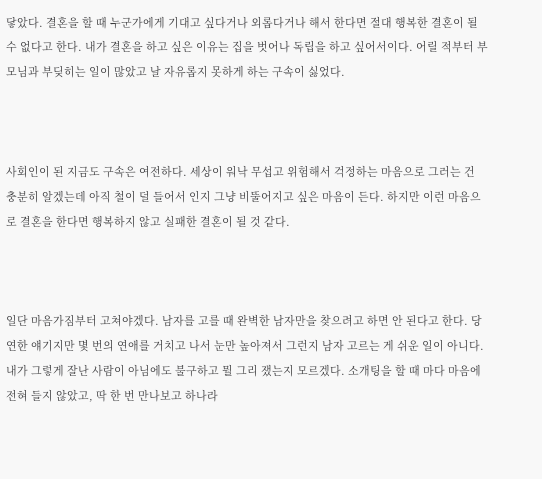닿았다. 결혼을 할 때 누군가에게 기대고 싶다거나 외롭다거나 해서 한다면 절대 행복한 결혼이 될 수 없다고 한다. 내가 결혼을 하고 싶은 이유는 집을 벗어나 독립을 하고 싶어서이다. 어릴 적부터 부모님과 부딪히는 일이 많았고 날 자유롭지 못하게 하는 구속이 싫었다.



사회인이 된 지금도 구속은 여전하다. 세상이 워낙 무섭고 위험해서 걱정하는 마음으로 그러는 건 충분히 알겠는데 아직 철이 덜 들어서 인지 그냥 비뚤어지고 싶은 마음이 든다. 하지만 이런 마음으로 결혼을 한다면 행복하지 않고 실패한 결혼이 될 것 같다.



일단 마음가짐부터 고쳐야겠다. 남자를 고를 때 완벽한 남자만을 찾으려고 하면 안 된다고 한다. 당연한 얘기지만 몇 번의 연애를 거치고 나서 눈만 높아져서 그런지 남자 고르는 게 쉬운 일이 아니다. 내가 그렇게 잘난 사람이 아님에도 불구하고 뭘 그리 쟀는지 모르겠다. 소개팅을 할 때 마다 마음에 전혀 들지 않았고, 딱 한 번 만나보고 하나라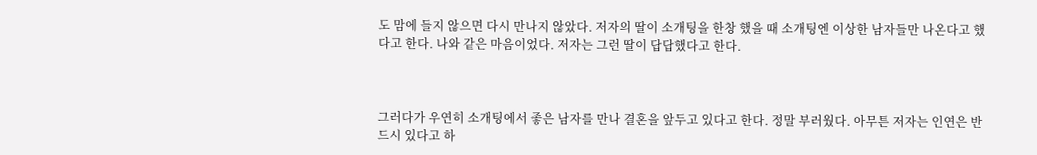도 맘에 들지 않으면 다시 만나지 않았다. 저자의 딸이 소개팅을 한창 했을 때 소개팅엔 이상한 남자들만 나온다고 했다고 한다. 나와 같은 마음이었다. 저자는 그런 딸이 답답했다고 한다.



그러다가 우연히 소개팅에서 좋은 남자를 만나 결혼을 앞두고 있다고 한다. 정말 부러웠다. 아무튼 저자는 인연은 반드시 있다고 하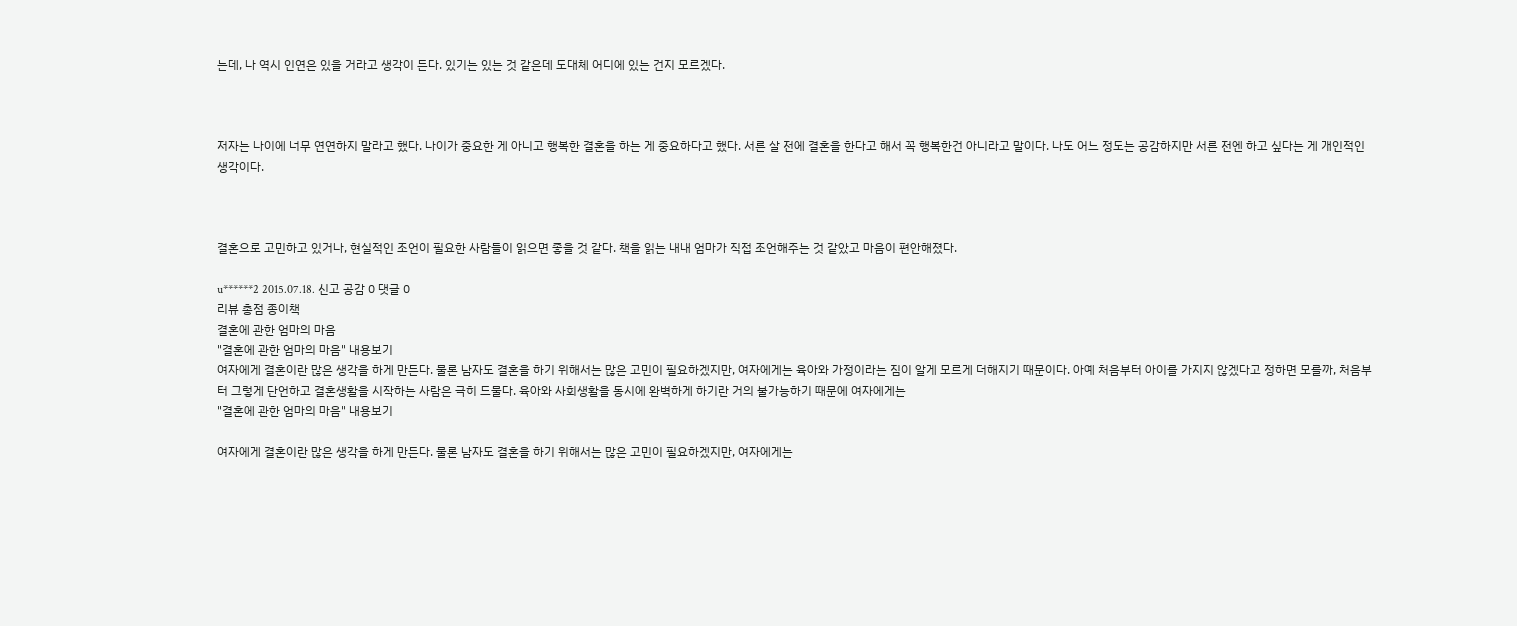는데, 나 역시 인연은 있을 거라고 생각이 든다. 있기는 있는 것 같은데 도대체 어디에 있는 건지 모르겠다.



저자는 나이에 너무 연연하지 말라고 했다. 나이가 중요한 게 아니고 행복한 결혼을 하는 게 중요하다고 했다. 서른 살 전에 결혼을 한다고 해서 꼭 행복한건 아니라고 말이다. 나도 어느 정도는 공감하지만 서른 전엔 하고 싶다는 게 개인적인 생각이다.



결혼으로 고민하고 있거나, 현실적인 조언이 필요한 사람들이 읽으면 좋을 것 같다. 책을 읽는 내내 엄마가 직접 조언해주는 것 같았고 마음이 편안해졌다.

u******2 2015.07.18. 신고 공감 0 댓글 0
리뷰 총점 종이책
결혼에 관한 엄마의 마음
"결혼에 관한 엄마의 마음" 내용보기
여자에게 결혼이란 많은 생각을 하게 만든다. 물론 남자도 결혼을 하기 위해서는 많은 고민이 필요하겠지만, 여자에게는 육아와 가정이라는 짐이 알게 모르게 더해지기 때문이다. 아예 처음부터 아이를 가지지 않겠다고 정하면 모를까, 처음부터 그렇게 단언하고 결혼생활을 시작하는 사람은 극히 드물다. 육아와 사회생활을 동시에 완벽하게 하기란 거의 불가능하기 때문에 여자에게는
"결혼에 관한 엄마의 마음" 내용보기

여자에게 결혼이란 많은 생각을 하게 만든다. 물론 남자도 결혼을 하기 위해서는 많은 고민이 필요하겠지만, 여자에게는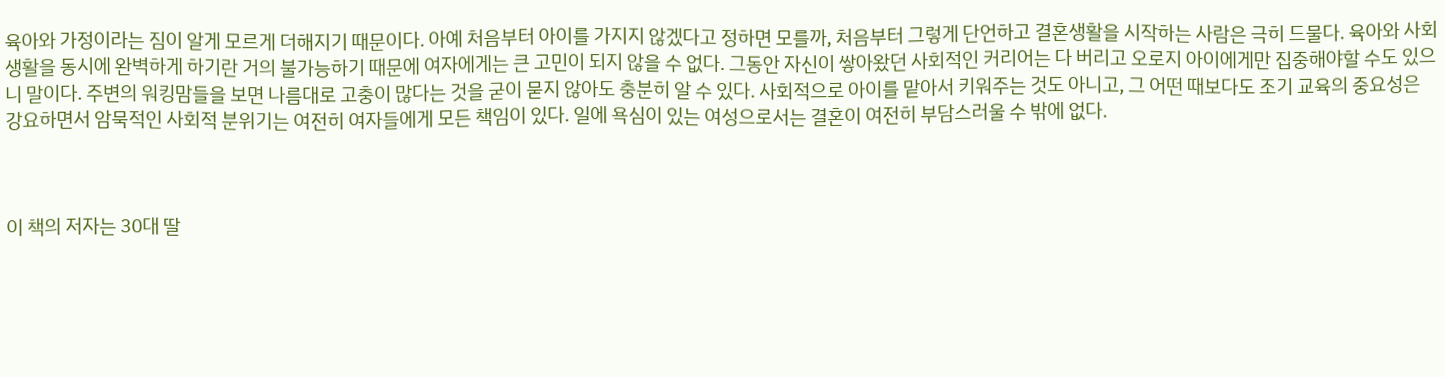육아와 가정이라는 짐이 알게 모르게 더해지기 때문이다. 아예 처음부터 아이를 가지지 않겠다고 정하면 모를까, 처음부터 그렇게 단언하고 결혼생활을 시작하는 사람은 극히 드물다. 육아와 사회생활을 동시에 완벽하게 하기란 거의 불가능하기 때문에 여자에게는 큰 고민이 되지 않을 수 없다. 그동안 자신이 쌓아왔던 사회적인 커리어는 다 버리고 오로지 아이에게만 집중해야할 수도 있으니 말이다. 주변의 워킹맘들을 보면 나름대로 고충이 많다는 것을 굳이 묻지 않아도 충분히 알 수 있다. 사회적으로 아이를 맡아서 키워주는 것도 아니고, 그 어떤 때보다도 조기 교육의 중요성은 강요하면서 암묵적인 사회적 분위기는 여전히 여자들에게 모든 책임이 있다. 일에 욕심이 있는 여성으로서는 결혼이 여전히 부담스러울 수 밖에 없다.



이 책의 저자는 30대 딸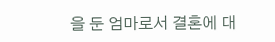을 둔 엄마로서 결혼에 대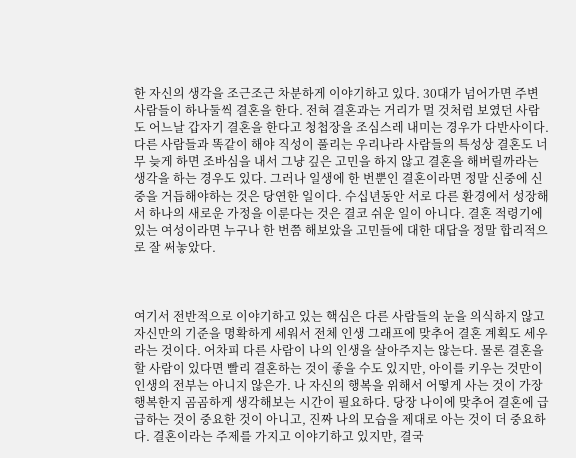한 자신의 생각을 조근조근 차분하게 이야기하고 있다. 30대가 넘어가면 주변 사람들이 하나둘씩 결혼을 한다. 전혀 결혼과는 거리가 멀 것처럼 보였던 사람도 어느날 갑자기 결혼을 한다고 청첩장을 조심스레 내미는 경우가 다반사이다. 다른 사람들과 똑같이 해야 직성이 풀리는 우리나라 사람들의 특성상 결혼도 너무 늦게 하면 조바심을 내서 그냥 깊은 고민을 하지 않고 결혼을 해버릴까라는 생각을 하는 경우도 있다. 그러나 일생에 한 번뿐인 결혼이라면 정말 신중에 신중을 거듭해야하는 것은 당연한 일이다. 수십년동안 서로 다른 환경에서 성장해서 하나의 새로운 가정을 이룬다는 것은 결코 쉬운 일이 아니다. 결혼 적령기에 있는 여성이라면 누구나 한 번쯤 해보았을 고민들에 대한 대답을 정말 합리적으로 잘 써놓았다.



여기서 전반적으로 이야기하고 있는 핵심은 다른 사람들의 눈을 의식하지 않고 자신만의 기준을 명확하게 세워서 전체 인생 그래프에 맞추어 결혼 계획도 세우라는 것이다. 어차피 다른 사람이 나의 인생을 살아주지는 않는다. 물론 결혼을 할 사람이 있다면 빨리 결혼하는 것이 좋을 수도 있지만, 아이를 키우는 것만이 인생의 전부는 아니지 않은가. 나 자신의 행복을 위해서 어떻게 사는 것이 가장 행복한지 곰곰하게 생각해보는 시간이 필요하다. 당장 나이에 맞추어 결혼에 급급하는 것이 중요한 것이 아니고, 진짜 나의 모습을 제대로 아는 것이 더 중요하다. 결혼이라는 주제를 가지고 이야기하고 있지만, 결국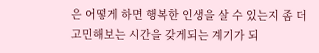은 어떻게 하면 행복한 인생을 살 수 있는지 좀 더 고민해보는 시간을 갖게되는 계기가 되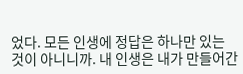었다. 모든 인생에 정답은 하나만 있는 것이 아니니까. 내 인생은 내가 만들어간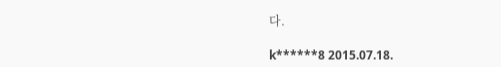다.

k******8 2015.07.18.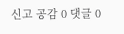신고 공감 0 댓글 0